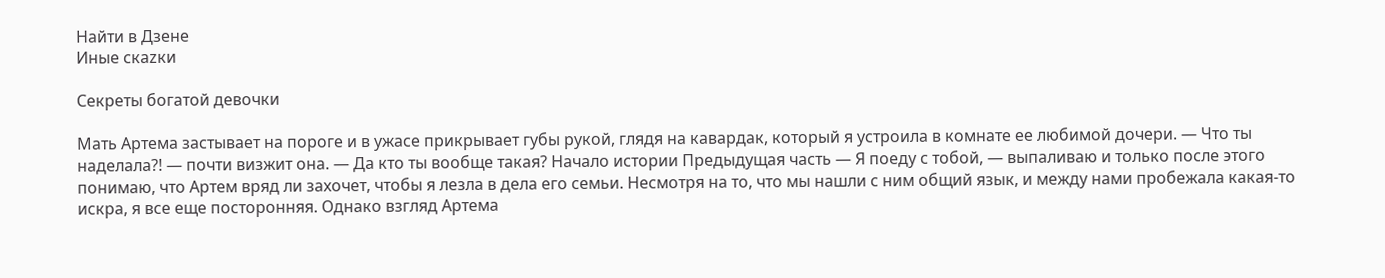Найти в Дзене
Иные скаzки

Секреты богатой девочки

Мать Артема застывает на пороге и в ужасе прикрывает губы рукой, глядя на кавардак, который я устроила в комнате ее любимой дочери. — Что ты наделала?! — почти визжит она. — Да кто ты вообще такая? Начало истории Предыдущая часть — Я поеду с тобой, — выпаливаю и только после этого понимаю, что Артем вряд ли захочет, чтобы я лезла в дела его семьи. Несмотря на то, что мы нашли с ним общий язык, и между нами пробежала какая-то искра, я все еще посторонняя. Однако взгляд Артема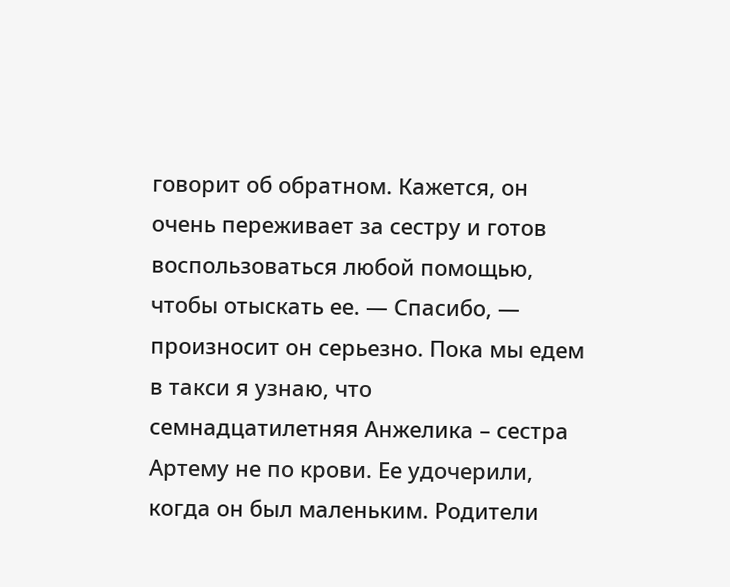говорит об обратном. Кажется, он очень переживает за сестру и готов воспользоваться любой помощью, чтобы отыскать ее. — Спасибо, — произносит он серьезно. Пока мы едем в такси я узнаю, что семнадцатилетняя Анжелика – сестра Артему не по крови. Ее удочерили, когда он был маленьким. Родители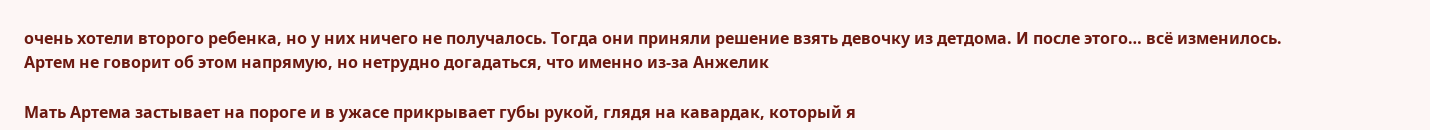очень хотели второго ребенка, но у них ничего не получалось. Тогда они приняли решение взять девочку из детдома. И после этого… всё изменилось. Артем не говорит об этом напрямую, но нетрудно догадаться, что именно из-за Анжелик

Мать Артема застывает на пороге и в ужасе прикрывает губы рукой, глядя на кавардак, который я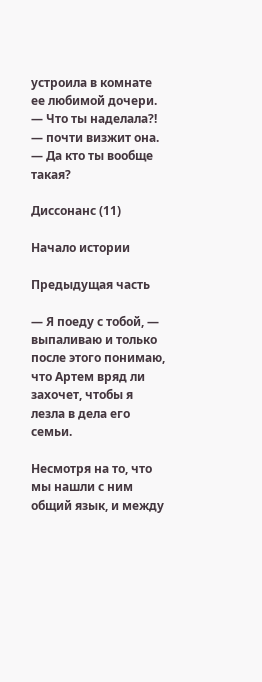устроила в комнате ее любимой дочери.
— Что ты наделала?! — почти визжит она. — Да кто ты вообще такая?

Диссонанс (11)

Начало истории

Предыдущая часть

— Я поеду с тобой, — выпаливаю и только после этого понимаю, что Артем вряд ли захочет, чтобы я лезла в дела его семьи.

Несмотря на то, что мы нашли с ним общий язык, и между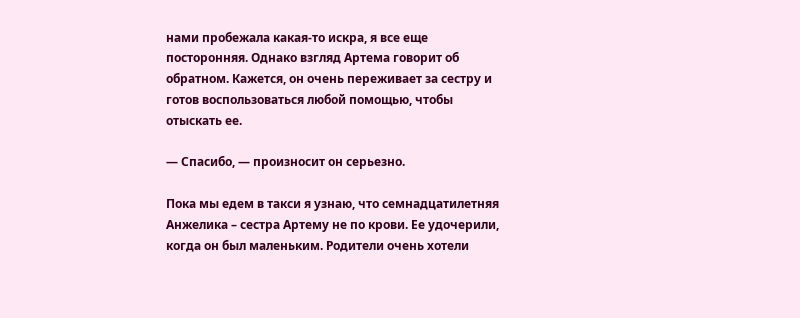нами пробежала какая-то искра, я все еще посторонняя. Однако взгляд Артема говорит об обратном. Кажется, он очень переживает за сестру и готов воспользоваться любой помощью, чтобы отыскать ее.

— Спасибо, — произносит он серьезно.

Пока мы едем в такси я узнаю, что семнадцатилетняя Анжелика – сестра Артему не по крови. Ее удочерили, когда он был маленьким. Родители очень хотели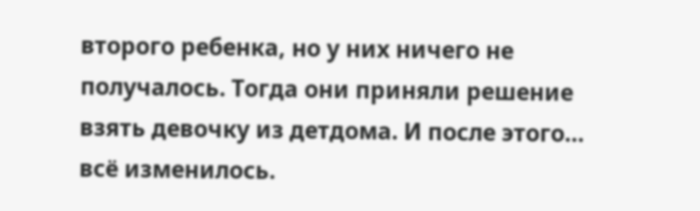второго ребенка, но у них ничего не получалось. Тогда они приняли решение взять девочку из детдома. И после этого… всё изменилось.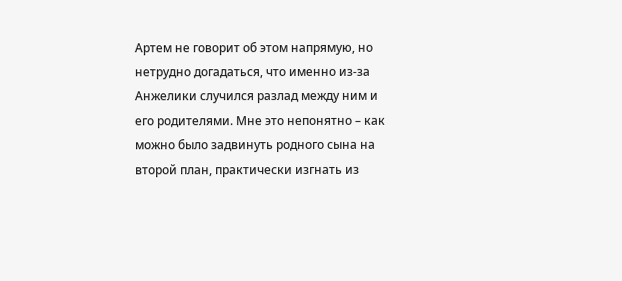Артем не говорит об этом напрямую, но нетрудно догадаться, что именно из-за Анжелики случился разлад между ним и его родителями. Мне это непонятно – как можно было задвинуть родного сына на второй план, практически изгнать из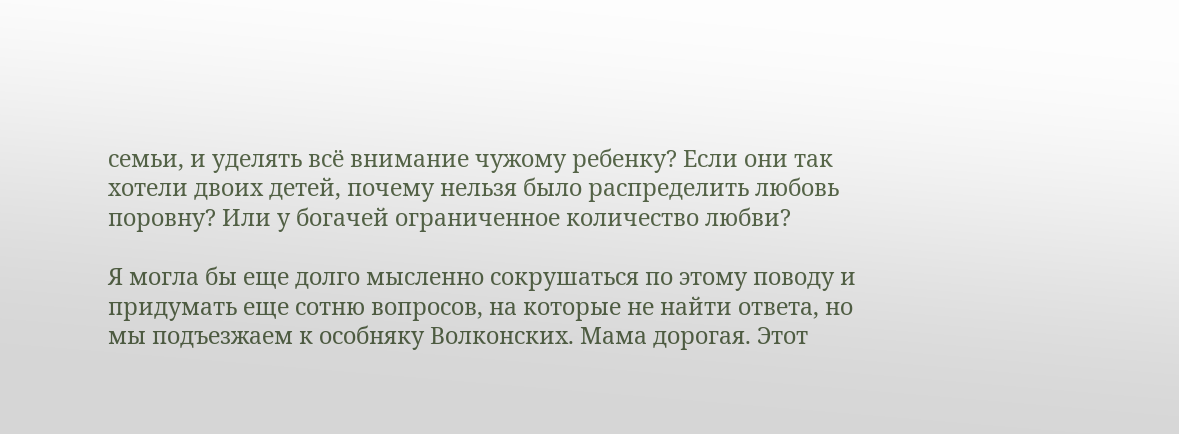семьи, и уделять всё внимание чужому ребенку? Если они так хотели двоих детей, почему нельзя было распределить любовь поровну? Или у богачей ограниченное количество любви?

Я могла бы еще долго мысленно сокрушаться по этому поводу и придумать еще сотню вопросов, на которые не найти ответа, но мы подъезжаем к особняку Волконских. Мама дорогая. Этот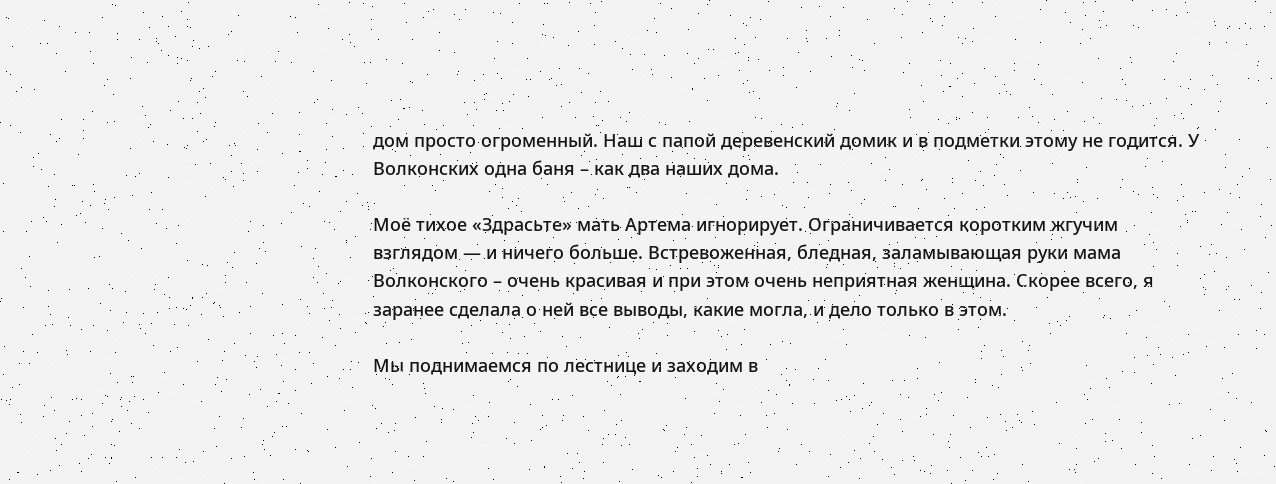дом просто огроменный. Наш с папой деревенский домик и в подметки этому не годится. У Волконских одна баня – как два наших дома.

Моё тихое «Здрасьте» мать Артема игнорирует. Ограничивается коротким жгучим взглядом — и ничего больше. Встревоженная, бледная, заламывающая руки мама Волконского – очень красивая и при этом очень неприятная женщина. Скорее всего, я заранее сделала о ней все выводы, какие могла, и дело только в этом.

Мы поднимаемся по лестнице и заходим в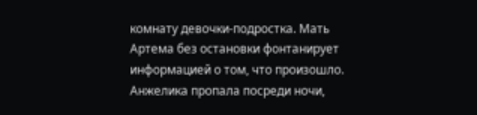комнату девочки-подростка. Мать Артема без остановки фонтанирует информацией о том, что произошло. Анжелика пропала посреди ночи,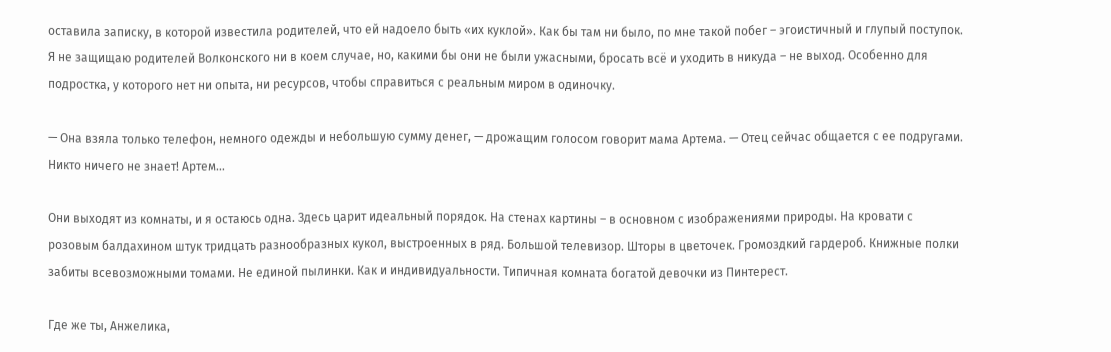оставила записку, в которой известила родителей, что ей надоело быть «их куклой». Как бы там ни было, по мне такой побег – эгоистичный и глупый поступок. Я не защищаю родителей Волконского ни в коем случае, но, какими бы они не были ужасными, бросать всё и уходить в никуда – не выход. Особенно для подростка, у которого нет ни опыта, ни ресурсов, чтобы справиться с реальным миром в одиночку.

— Она взяла только телефон, немного одежды и небольшую сумму денег, — дрожащим голосом говорит мама Артема. — Отец сейчас общается с ее подругами. Никто ничего не знает! Артем…

Они выходят из комнаты, и я остаюсь одна. Здесь царит идеальный порядок. На стенах картины – в основном с изображениями природы. На кровати с розовым балдахином штук тридцать разнообразных кукол, выстроенных в ряд. Большой телевизор. Шторы в цветочек. Громоздкий гардероб. Книжные полки забиты всевозможными томами. Не единой пылинки. Как и индивидуальности. Типичная комната богатой девочки из Пинтерест.

Где же ты, Анжелика,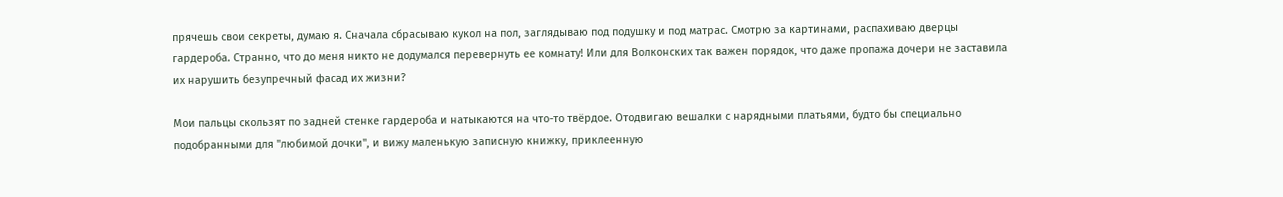прячешь свои секреты, думаю я. Сначала сбрасываю кукол на пол, заглядываю под подушку и под матрас. Смотрю за картинами, распахиваю дверцы гардероба. Странно, что до меня никто не додумался перевернуть ее комнату! Или для Волконских так важен порядок, что даже пропажа дочери не заставила их нарушить безупречный фасад их жизни?

Мои пальцы скользят по задней стенке гардероба и натыкаются на что-то твёрдое. Отодвигаю вешалки с нарядными платьями, будто бы специально подобранными для "любимой дочки", и вижу маленькую записную книжку, приклеенную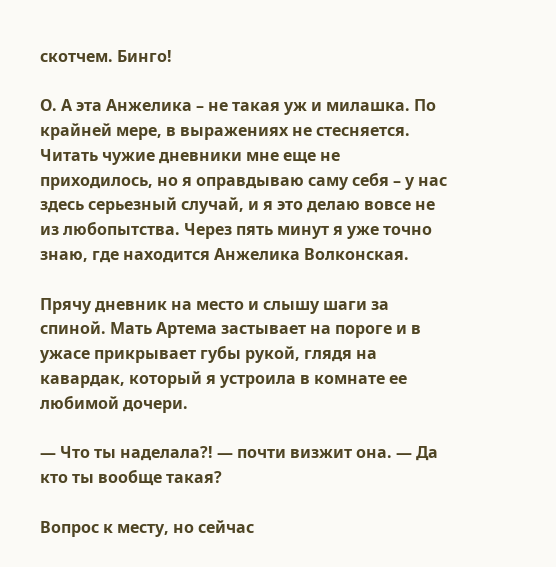скотчем. Бинго!

О. А эта Анжелика – не такая уж и милашка. По крайней мере, в выражениях не стесняется. Читать чужие дневники мне еще не приходилось, но я оправдываю саму себя – у нас здесь серьезный случай, и я это делаю вовсе не из любопытства. Через пять минут я уже точно знаю, где находится Анжелика Волконская.

Прячу дневник на место и слышу шаги за спиной. Мать Артема застывает на пороге и в ужасе прикрывает губы рукой, глядя на кавардак, который я устроила в комнате ее любимой дочери.

— Что ты наделала?! — почти визжит она. — Да кто ты вообще такая?

Вопрос к месту, но сейчас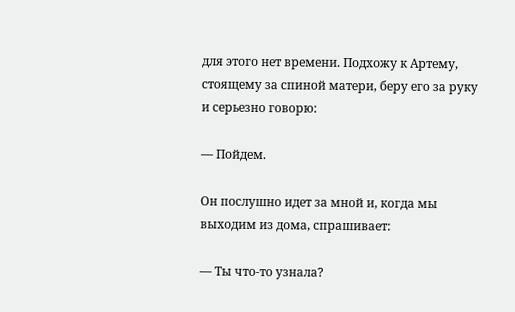для этого нет времени. Подхожу к Артему, стоящему за спиной матери, беру его за руку и серьезно говорю:

— Пойдем.

Он послушно идет за мной и, когда мы выходим из дома, спрашивает:

— Ты что-то узнала?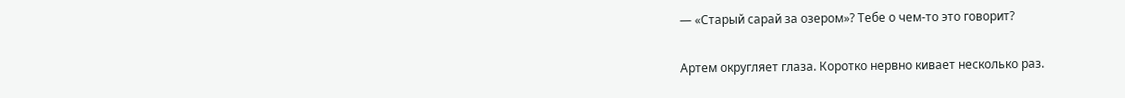— «Старый сарай за озером»? Тебе о чем-то это говорит?

Артем округляет глаза. Коротко нервно кивает несколько раз.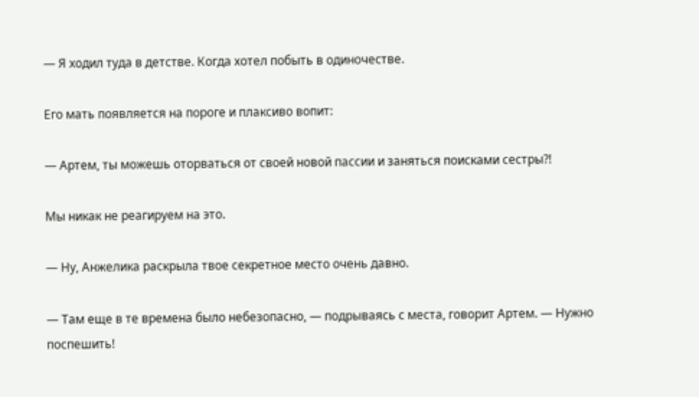— Я ходил туда в детстве. Когда хотел побыть в одиночестве.

Его мать появляется на пороге и плаксиво вопит:

— Артем, ты можешь оторваться от своей новой пассии и заняться поисками сестры?!

Мы никак не реагируем на это.

— Ну, Анжелика раскрыла твое секретное место очень давно.

— Там еще в те времена было небезопасно, — подрываясь с места, говорит Артем. — Нужно поспешить!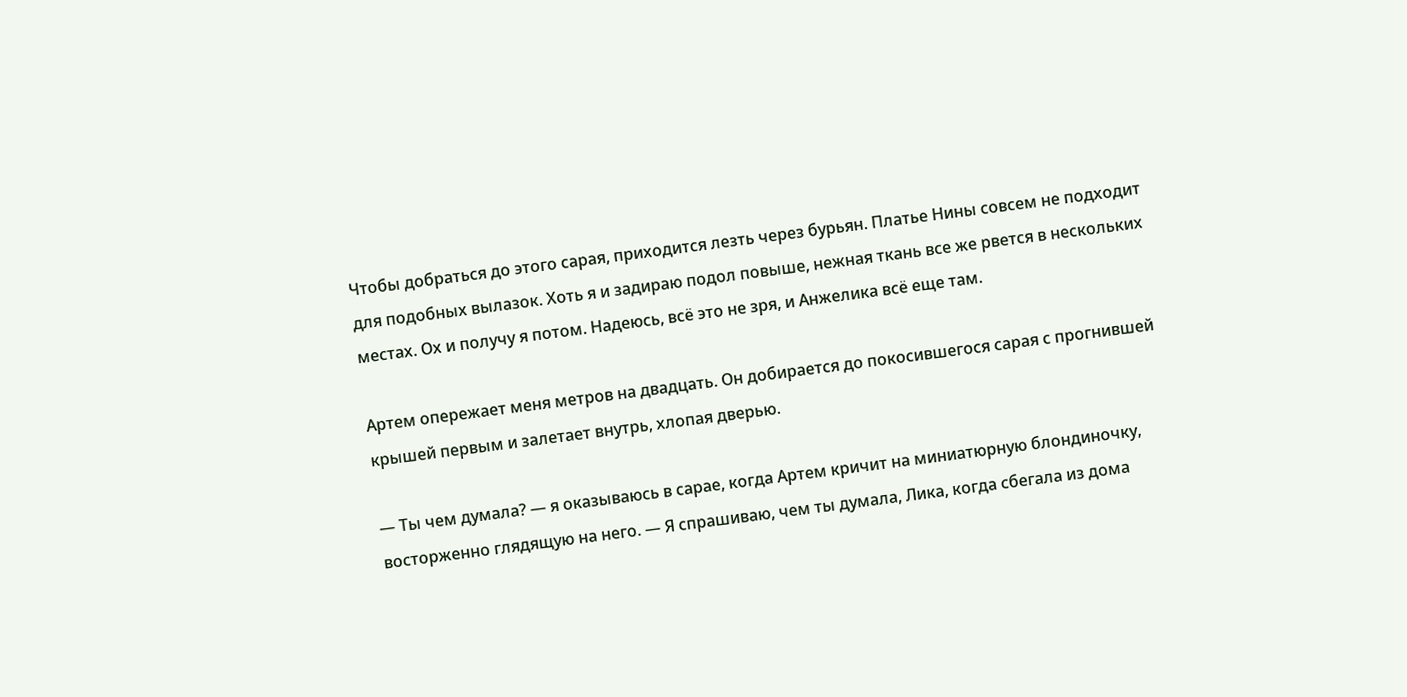Чтобы добраться до этого сарая, приходится лезть через бурьян. Платье Нины совсем не подходит для подобных вылазок. Хоть я и задираю подол повыше, нежная ткань все же рвется в нескольких местах. Ох и получу я потом. Надеюсь, всё это не зря, и Анжелика всё еще там.

Артем опережает меня метров на двадцать. Он добирается до покосившегося сарая с прогнившей крышей первым и залетает внутрь, хлопая дверью.

— Ты чем думала? — я оказываюсь в сарае, когда Артем кричит на миниатюрную блондиночку, восторженно глядящую на него. — Я спрашиваю, чем ты думала, Лика, когда сбегала из дома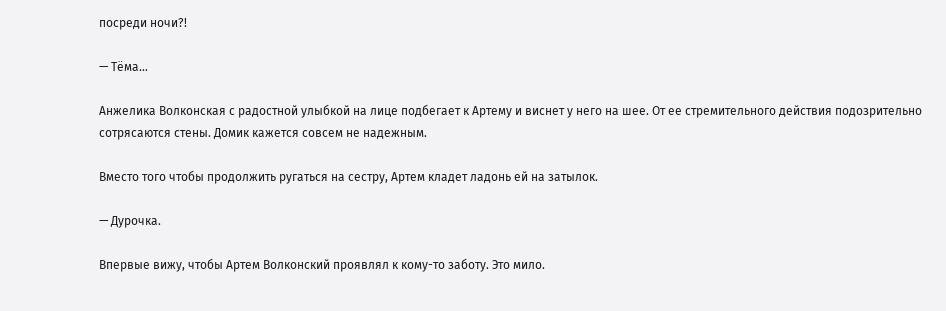посреди ночи?!

— Тёма…

Анжелика Волконская с радостной улыбкой на лице подбегает к Артему и виснет у него на шее. От ее стремительного действия подозрительно сотрясаются стены. Домик кажется совсем не надежным.

Вместо того чтобы продолжить ругаться на сестру, Артем кладет ладонь ей на затылок.

— Дурочка.

Впервые вижу, чтобы Артем Волконский проявлял к кому-то заботу. Это мило.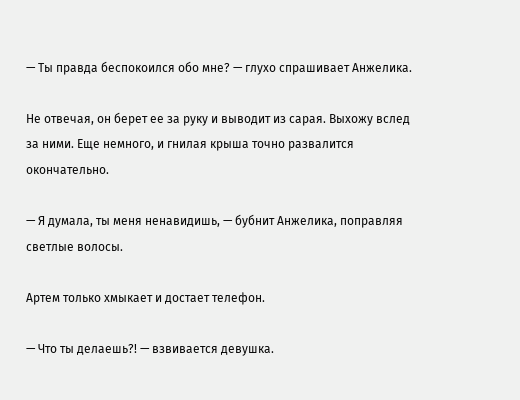— Ты правда беспокоился обо мне? — глухо спрашивает Анжелика.

Не отвечая, он берет ее за руку и выводит из сарая. Выхожу вслед за ними. Еще немного, и гнилая крыша точно развалится окончательно.

— Я думала, ты меня ненавидишь, — бубнит Анжелика, поправляя светлые волосы.

Артем только хмыкает и достает телефон.

— Что ты делаешь?! — взвивается девушка.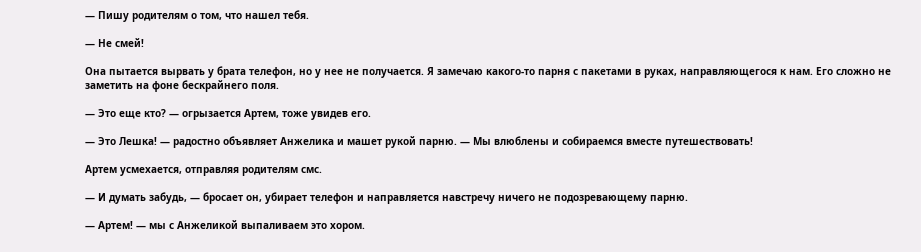— Пишу родителям о том, что нашел тебя.

— Не смей!

Она пытается вырвать у брата телефон, но у нее не получается. Я замечаю какого-то парня с пакетами в руках, направляющегося к нам. Его сложно не заметить на фоне бескрайнего поля.

— Это еще кто? — огрызается Артем, тоже увидев его.

— Это Лешка! — радостно объявляет Анжелика и машет рукой парню. — Мы влюблены и собираемся вместе путешествовать!

Артем усмехается, отправляя родителям смс.

— И думать забудь, — бросает он, убирает телефон и направляется навстречу ничего не подозревающему парню.

— Артем! — мы с Анжеликой выпаливаем это хором.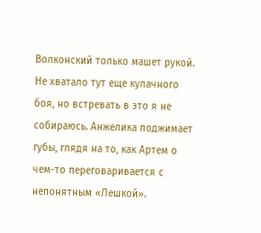Волконский только машет рукой. Не хватало тут еще кулачного боя, но встревать в это я не собираюсь. Анжелика поджимает губы, глядя на то, как Артем о чем-то переговаривается с непонятным «Лешкой».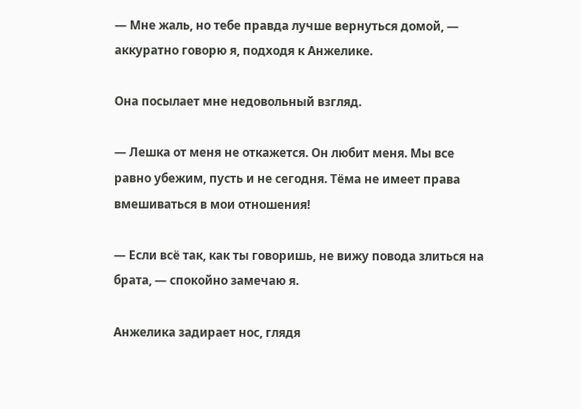— Мне жаль, но тебе правда лучше вернуться домой, — аккуратно говорю я, подходя к Анжелике.

Она посылает мне недовольный взгляд.

— Лешка от меня не откажется. Он любит меня. Мы все равно убежим, пусть и не сегодня. Тёма не имеет права вмешиваться в мои отношения!

— Если всё так, как ты говоришь, не вижу повода злиться на брата, — спокойно замечаю я.

Анжелика задирает нос, глядя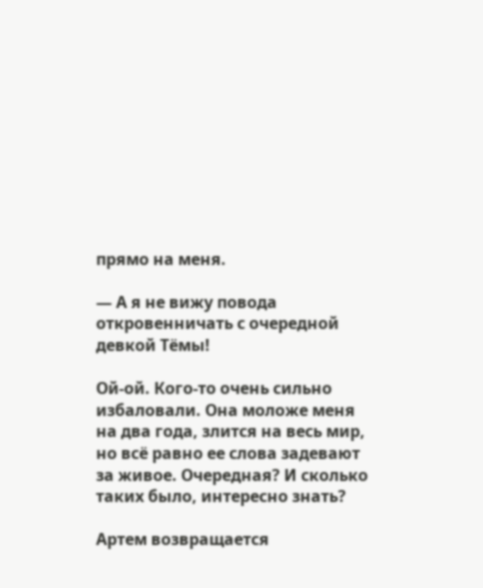прямо на меня.

— А я не вижу повода откровенничать с очередной девкой Тёмы!

Ой-ой. Кого-то очень сильно избаловали. Она моложе меня на два года, злится на весь мир, но всё равно ее слова задевают за живое. Очередная? И сколько таких было, интересно знать?

Артем возвращается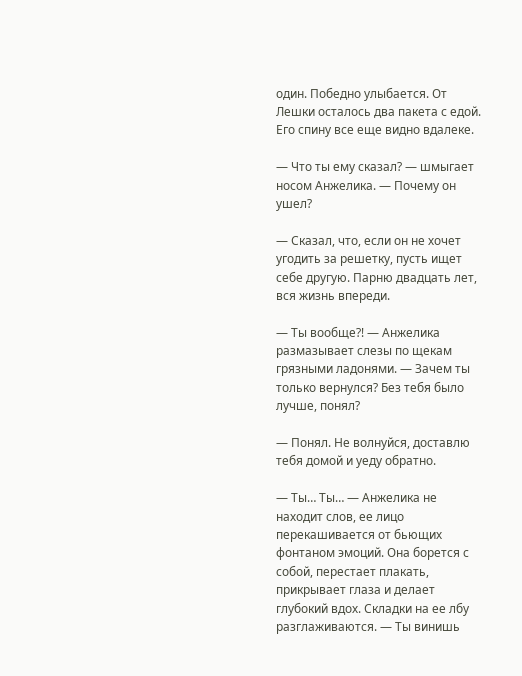один. Победно улыбается. От Лешки осталось два пакета с едой. Его спину все еще видно вдалеке.

— Что ты ему сказал? — шмыгает носом Анжелика. — Почему он ушел?

— Сказал, что, если он не хочет угодить за решетку, пусть ищет себе другую. Парню двадцать лет, вся жизнь впереди.

— Ты вообще?! — Анжелика размазывает слезы по щекам грязными ладонями. — Зачем ты только вернулся? Без тебя было лучше, понял?

— Понял. Не волнуйся, доставлю тебя домой и уеду обратно.

— Ты… Ты… — Анжелика не находит слов, ее лицо перекашивается от бьющих фонтаном эмоций. Она борется с собой, перестает плакать, прикрывает глаза и делает глубокий вдох. Складки на ее лбу разглаживаются. — Ты винишь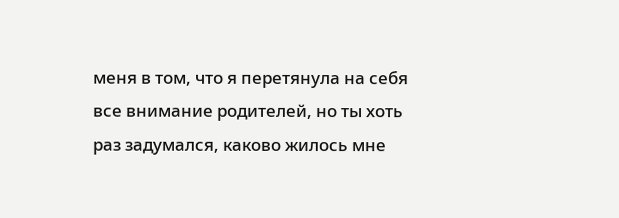меня в том, что я перетянула на себя все внимание родителей, но ты хоть раз задумался, каково жилось мне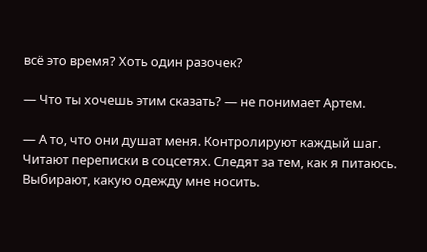всё это время? Хоть один разочек?

— Что ты хочешь этим сказать? — не понимает Артем.

— А то, что они душат меня. Контролируют каждый шаг. Читают переписки в соцсетях. Следят за тем, как я питаюсь. Выбирают, какую одежду мне носить.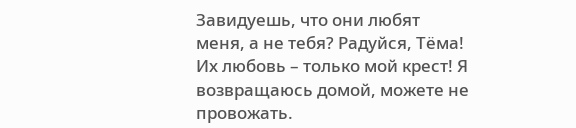Завидуешь, что они любят меня, а не тебя? Радуйся, Тёма! Их любовь – только мой крест! Я возвращаюсь домой, можете не провожать.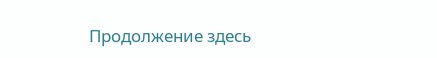Продолжение здесь